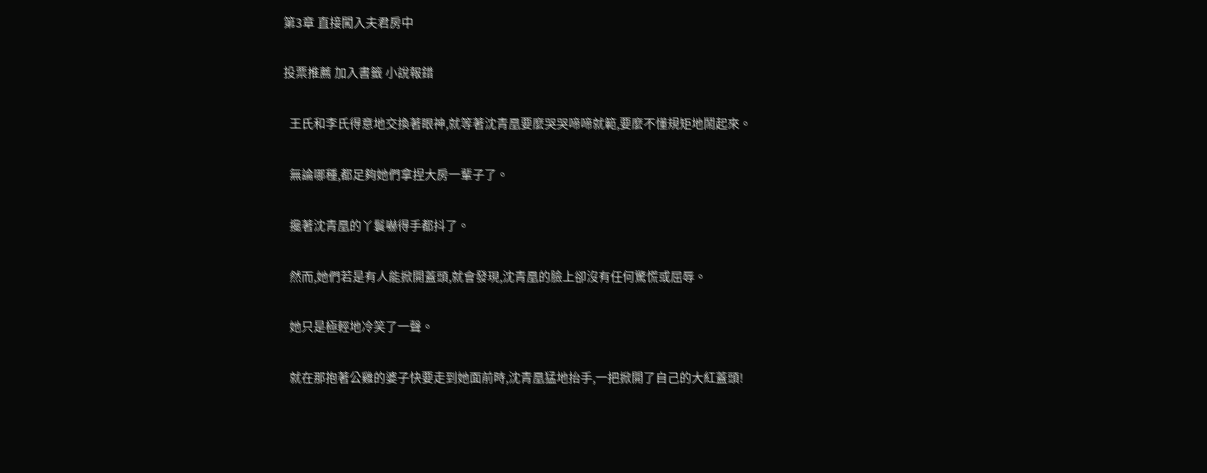第3章 直接闖入夫君房中

投票推薦 加入書籤 小說報錯

  王氏和李氏得意地交換著眼神,就等著沈青凰要麼哭哭啼啼就範,要麼不懂規矩地鬧起來。

  無論哪種,都足夠她們拿捏大房一輩子了。

  攙著沈青凰的丫鬟嚇得手都抖了。

  然而,她們若是有人能掀開蓋頭,就會發現,沈青凰的臉上卻沒有任何驚慌或屈辱。

  她只是極輕地冷笑了一聲。

  就在那抱著公雞的婆子快要走到她面前時,沈青凰猛地抬手,一把掀開了自己的大紅蓋頭!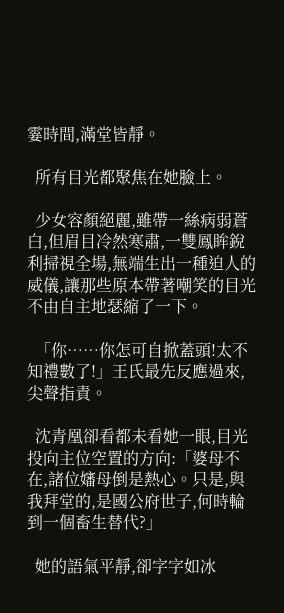霎時間,滿堂皆靜。

  所有目光都聚焦在她臉上。

  少女容顏絕麗,雖帶一絲病弱蒼白,但眉目冷然寒肅,一雙鳳眸銳利掃視全場,無端生出一種迫人的威儀,讓那些原本帶著嘲笑的目光不由自主地瑟縮了一下。

  「你……你怎可自掀蓋頭!太不知禮數了!」王氏最先反應過來,尖聲指責。

  沈青凰卻看都未看她一眼,目光投向主位空置的方向:「婆母不在,諸位嬸母倒是熱心。只是,與我拜堂的,是國公府世子,何時輪到一個畜生替代?」

  她的語氣平靜,卻字字如冰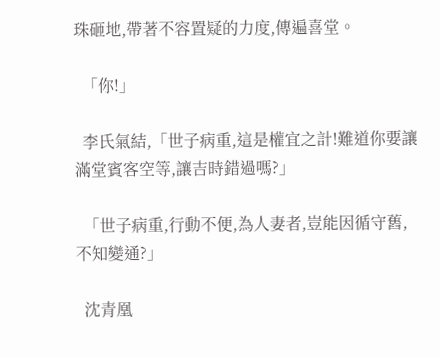珠砸地,帶著不容置疑的力度,傳遍喜堂。

  「你!」

  李氏氣結,「世子病重,這是權宜之計!難道你要讓滿堂賓客空等,讓吉時錯過嗎?」

  「世子病重,行動不便,為人妻者,豈能因循守舊,不知變通?」

  沈青凰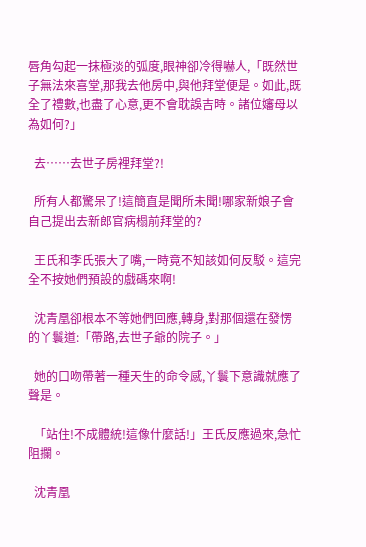唇角勾起一抹極淡的弧度,眼神卻冷得嚇人,「既然世子無法來喜堂,那我去他房中,與他拜堂便是。如此,既全了禮數,也盡了心意,更不會耽誤吉時。諸位嬸母以為如何?」

  去……去世子房裡拜堂?!

  所有人都驚呆了!這簡直是聞所未聞!哪家新娘子會自己提出去新郎官病榻前拜堂的?

  王氏和李氏張大了嘴,一時竟不知該如何反駁。這完全不按她們預設的戲碼來啊!

  沈青凰卻根本不等她們回應,轉身,對那個還在發愣的丫鬟道:「帶路,去世子爺的院子。」

  她的口吻帶著一種天生的命令感,丫鬟下意識就應了聲是。

  「站住!不成體統!這像什麼話!」王氏反應過來,急忙阻攔。

  沈青凰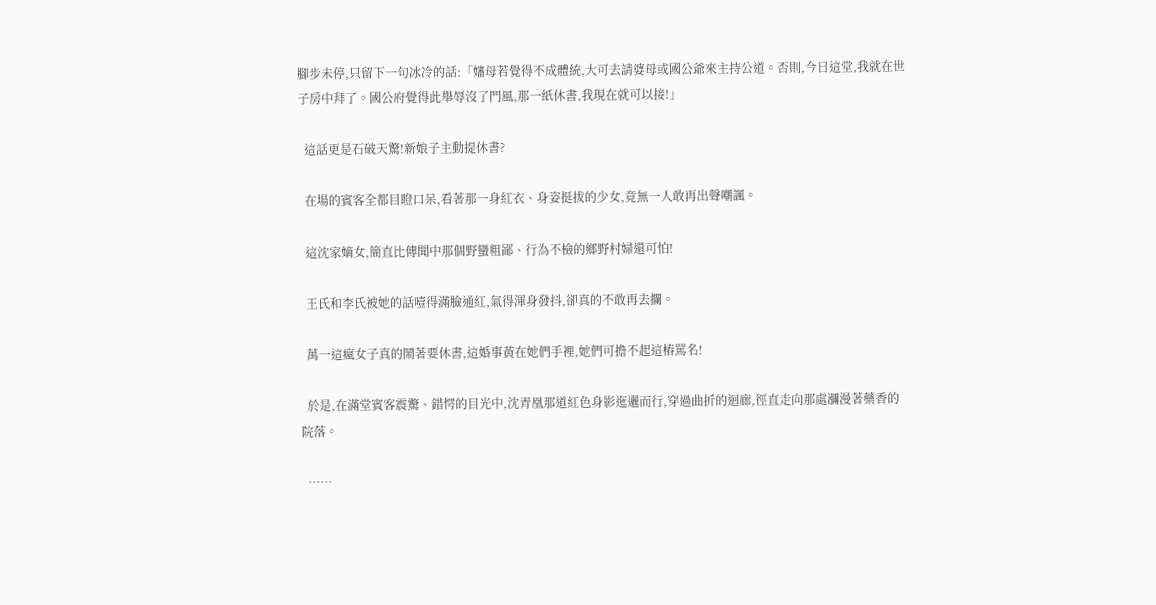腳步未停,只留下一句冰冷的話:「嬸母若覺得不成體統,大可去請婆母或國公爺來主持公道。否則,今日這堂,我就在世子房中拜了。國公府覺得此舉辱沒了門風,那一紙休書,我現在就可以接!」

  這話更是石破天驚!新娘子主動提休書?

  在場的賓客全都目瞪口呆,看著那一身紅衣、身姿挺拔的少女,竟無一人敢再出聲嘲諷。

  這沈家嫡女,簡直比傳聞中那個野蠻粗鄙、行為不檢的鄉野村婦還可怕!

  王氏和李氏被她的話噎得滿臉通紅,氣得渾身發抖,卻真的不敢再去攔。

  萬一這瘋女子真的鬧著要休書,這婚事黃在她們手裡,她們可擔不起這樁罵名!

  於是,在滿堂賓客震驚、錯愕的目光中,沈青凰那道紅色身影迤邐而行,穿過曲折的迴廊,徑直走向那處瀰漫著藥香的院落。

  ……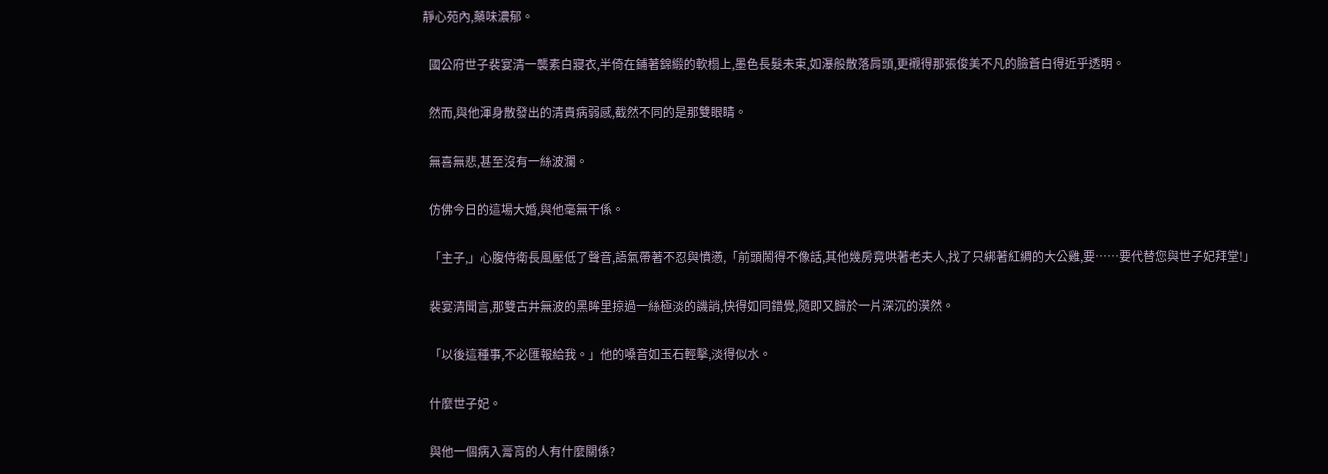靜心苑內,藥味濃郁。

  國公府世子裴宴清一襲素白寢衣,半倚在鋪著錦緞的軟榻上,墨色長髮未束,如瀑般散落肩頭,更襯得那張俊美不凡的臉蒼白得近乎透明。

  然而,與他渾身散發出的清貴病弱感,截然不同的是那雙眼睛。

  無喜無悲,甚至沒有一絲波瀾。

  仿佛今日的這場大婚,與他毫無干係。

  「主子,」心腹侍衛長風壓低了聲音,語氣帶著不忍與憤懣,「前頭鬧得不像話,其他幾房竟哄著老夫人,找了只綁著紅綢的大公雞,要……要代替您與世子妃拜堂!」

  裴宴清聞言,那雙古井無波的黑眸里掠過一絲極淡的譏誚,快得如同錯覺,隨即又歸於一片深沉的漠然。

  「以後這種事,不必匯報給我。」他的嗓音如玉石輕擊,淡得似水。

  什麼世子妃。

  與他一個病入膏肓的人有什麼關係?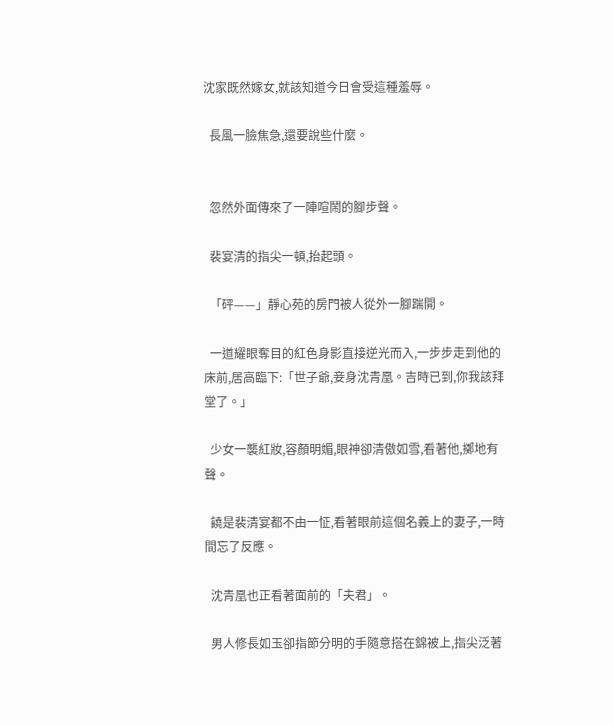沈家既然嫁女,就該知道今日會受這種羞辱。

  長風一臉焦急,還要說些什麼。


  忽然外面傳來了一陣喧鬧的腳步聲。

  裴宴清的指尖一頓,抬起頭。

  「砰——」靜心苑的房門被人從外一腳踹開。

  一道耀眼奪目的紅色身影直接逆光而入,一步步走到他的床前,居高臨下:「世子爺,妾身沈青凰。吉時已到,你我該拜堂了。」

  少女一襲紅妝,容顏明媚,眼神卻清傲如雪,看著他,擲地有聲。

  饒是裴清宴都不由一怔,看著眼前這個名義上的妻子,一時間忘了反應。

  沈青凰也正看著面前的「夫君」。

  男人修長如玉卻指節分明的手隨意搭在錦被上,指尖泛著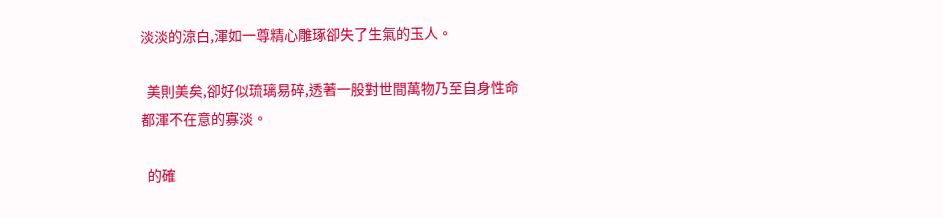淡淡的涼白,渾如一尊精心雕琢卻失了生氣的玉人。

  美則美矣,卻好似琉璃易碎,透著一股對世間萬物乃至自身性命都渾不在意的寡淡。

  的確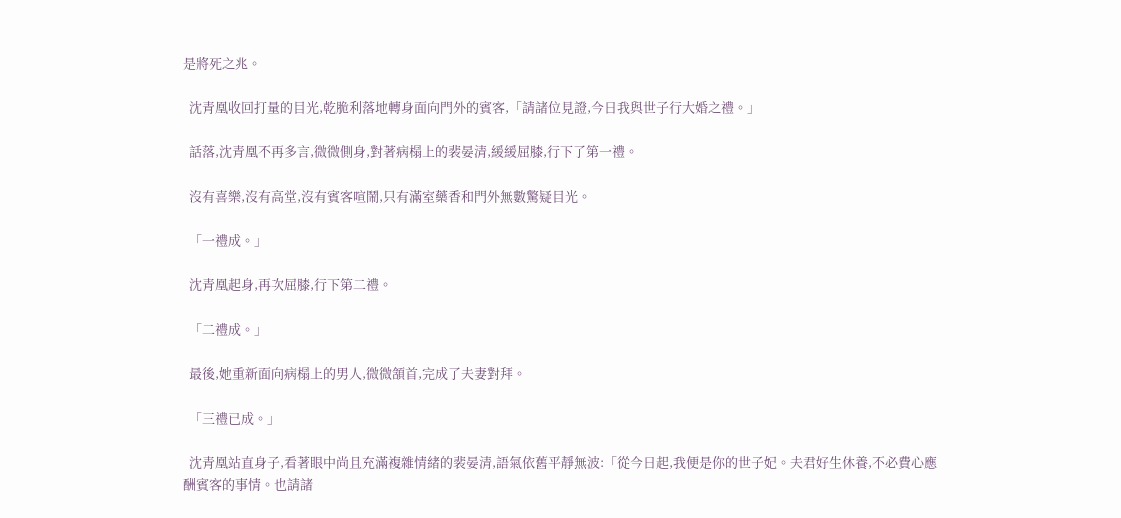是將死之兆。

  沈青凰收回打量的目光,乾脆利落地轉身面向門外的賓客,「請諸位見證,今日我與世子行大婚之禮。」

  話落,沈青凰不再多言,微微側身,對著病榻上的裴晏清,緩緩屈膝,行下了第一禮。

  沒有喜樂,沒有高堂,沒有賓客喧鬧,只有滿室藥香和門外無數驚疑目光。

  「一禮成。」

  沈青凰起身,再次屈膝,行下第二禮。

  「二禮成。」

  最後,她重新面向病榻上的男人,微微頷首,完成了夫妻對拜。

  「三禮已成。」

  沈青凰站直身子,看著眼中尚且充滿複雜情緒的裴晏清,語氣依舊平靜無波:「從今日起,我便是你的世子妃。夫君好生休養,不必費心應酬賓客的事情。也請諸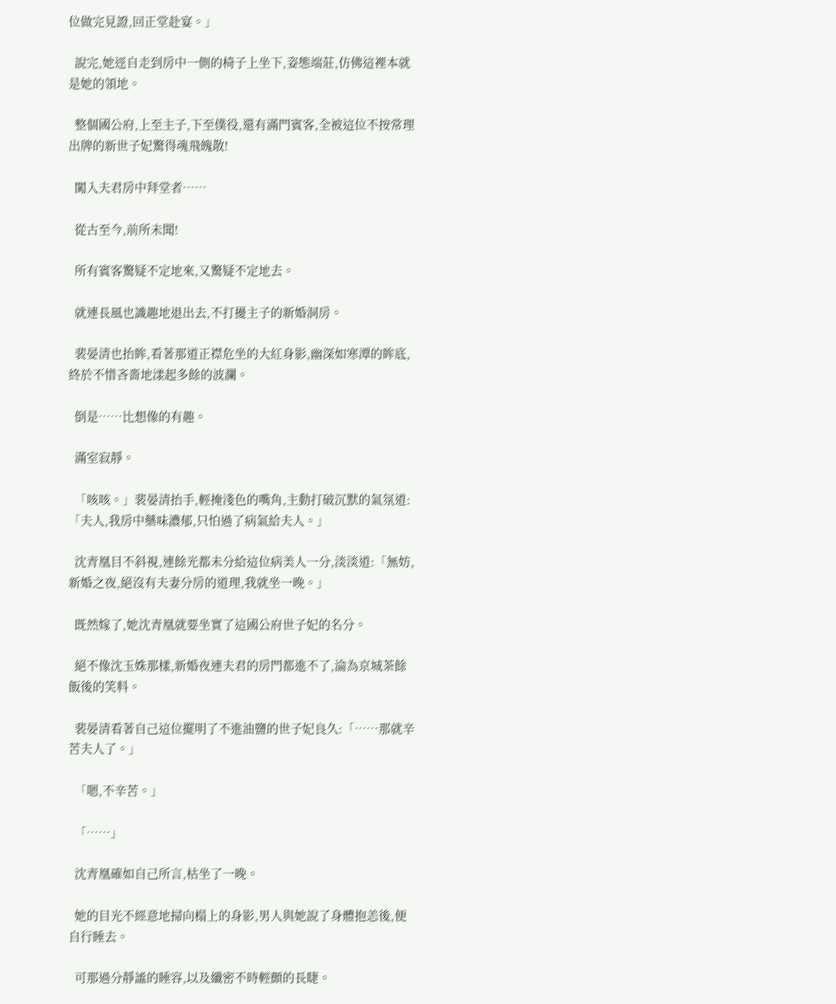位做完見證,回正堂赴宴。」

  說完,她逕自走到房中一側的椅子上坐下,姿態端莊,仿佛這裡本就是她的領地。

  整個國公府,上至主子,下至僕役,還有滿門賓客,全被這位不按常理出牌的新世子妃驚得魂飛魄散!

  闖入夫君房中拜堂者……

  從古至今,前所未聞!

  所有賓客驚疑不定地來,又驚疑不定地去。

  就連長風也識趣地退出去,不打擾主子的新婚洞房。

  裴晏清也抬眸,看著那道正襟危坐的大紅身影,幽深如寒潭的眸底,終於不惜吝嗇地漾起多餘的波瀾。

  倒是……比想像的有趣。

  滿室寂靜。

  「咳咳。」裴晏清抬手,輕掩淺色的嘴角,主動打破沉默的氣氛道:「夫人,我房中藥味濃郁,只怕過了病氣給夫人。」

  沈青凰目不斜視,連餘光都未分給這位病美人一分,淡淡道:「無妨,新婚之夜,絕沒有夫妻分房的道理,我就坐一晚。」

  既然嫁了,她沈青凰就要坐實了這國公府世子妃的名分。

  絕不像沈玉姝那樣,新婚夜連夫君的房門都進不了,淪為京城茶餘飯後的笑料。

  裴晏清看著自己這位擺明了不進油鹽的世子妃良久:「……那就辛苦夫人了。」

  「嗯,不辛苦。」

  「……」

  沈青凰確如自己所言,枯坐了一晚。

  她的目光不經意地掃向榻上的身影,男人與她說了身體抱恙後,便自行睡去。

  可那過分靜謐的睡容,以及纖密不時輕顫的長睫。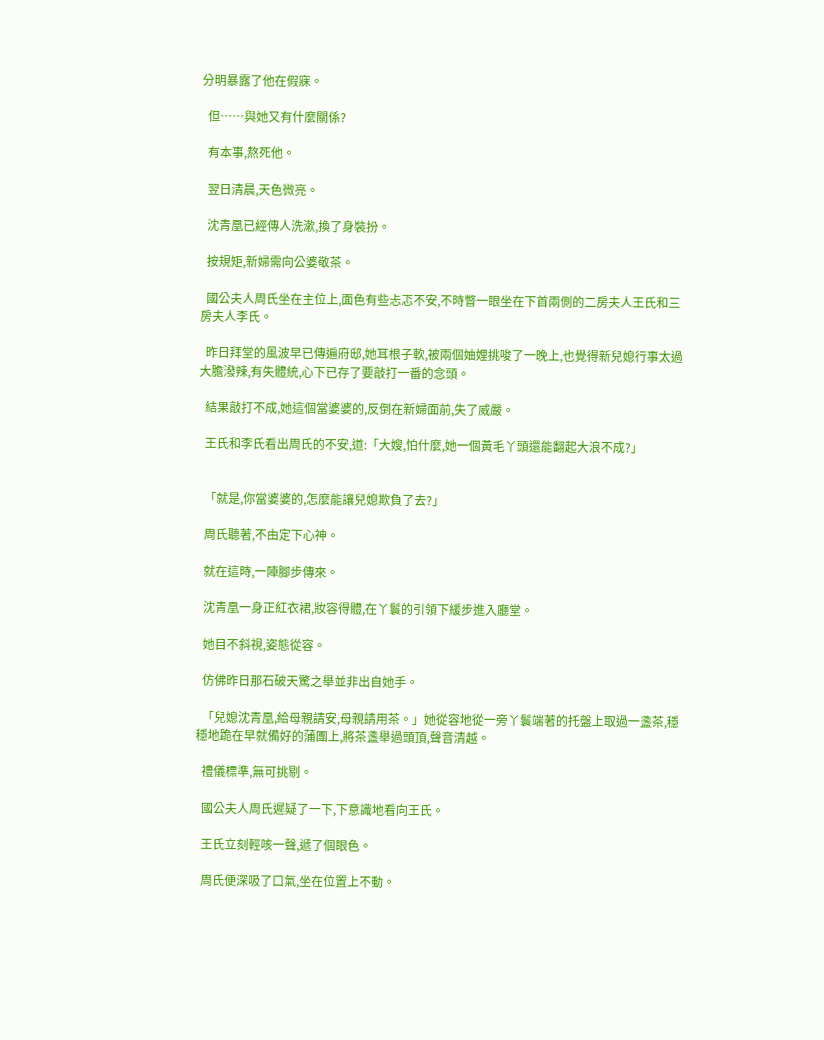分明暴露了他在假寐。

  但……與她又有什麼關係?

  有本事,熬死他。

  翌日清晨,天色微亮。

  沈青凰已經傳人洗漱,換了身裝扮。

  按規矩,新婦需向公婆敬茶。

  國公夫人周氏坐在主位上,面色有些忐忑不安,不時瞥一眼坐在下首兩側的二房夫人王氏和三房夫人李氏。

  昨日拜堂的風波早已傳遍府邸,她耳根子軟,被兩個妯娌挑唆了一晚上,也覺得新兒媳行事太過大膽潑辣,有失體統,心下已存了要敲打一番的念頭。

  結果敲打不成,她這個當婆婆的,反倒在新婦面前,失了威嚴。

  王氏和李氏看出周氏的不安,道:「大嫂,怕什麼,她一個黃毛丫頭還能翻起大浪不成?」


  「就是,你當婆婆的,怎麼能讓兒媳欺負了去?」

  周氏聽著,不由定下心神。

  就在這時,一陣腳步傳來。

  沈青凰一身正紅衣裙,妝容得體,在丫鬟的引領下緩步進入廳堂。

  她目不斜視,姿態從容。

  仿佛昨日那石破天驚之舉並非出自她手。

  「兒媳沈青凰,給母親請安,母親請用茶。」她從容地從一旁丫鬟端著的托盤上取過一盞茶,穩穩地跪在早就備好的蒲團上,將茶盞舉過頭頂,聲音清越。

  禮儀標準,無可挑剔。

  國公夫人周氏遲疑了一下,下意識地看向王氏。

  王氏立刻輕咳一聲,遞了個眼色。

  周氏便深吸了口氣,坐在位置上不動。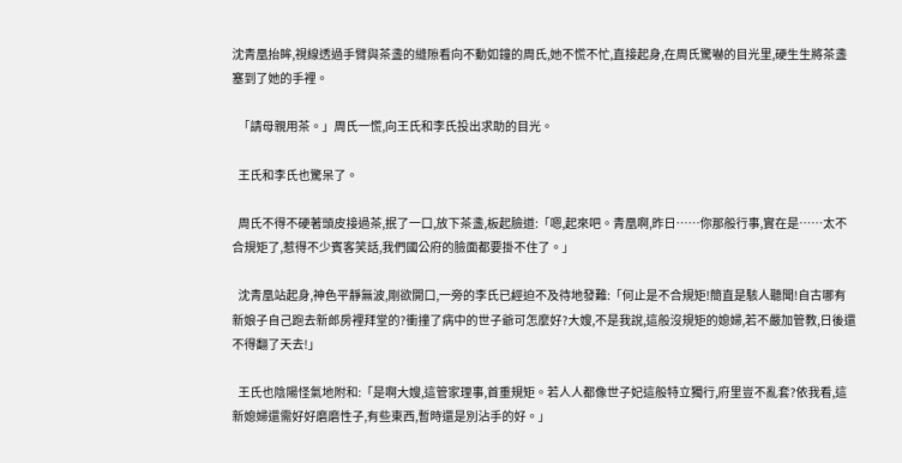沈青凰抬眸,視線透過手臂與茶盞的縫隙看向不動如鐘的周氏,她不慌不忙,直接起身,在周氏驚嚇的目光里,硬生生將茶盞塞到了她的手裡。

  「請母親用茶。」周氏一慌,向王氏和李氏投出求助的目光。

  王氏和李氏也驚呆了。

  周氏不得不硬著頭皮接過茶,抿了一口,放下茶盞,板起臉道:「嗯,起來吧。青凰啊,昨日……你那般行事,實在是……太不合規矩了,惹得不少賓客笑話,我們國公府的臉面都要掛不住了。」

  沈青凰站起身,神色平靜無波,剛欲開口,一旁的李氏已經迫不及待地發難:「何止是不合規矩!簡直是駭人聽聞!自古哪有新娘子自己跑去新郎房裡拜堂的?衝撞了病中的世子爺可怎麼好?大嫂,不是我說,這般沒規矩的媳婦,若不嚴加管教,日後還不得翻了天去!」

  王氏也陰陽怪氣地附和:「是啊大嫂,這管家理事,首重規矩。若人人都像世子妃這般特立獨行,府里豈不亂套?依我看,這新媳婦還需好好磨磨性子,有些東西,暫時還是別沾手的好。」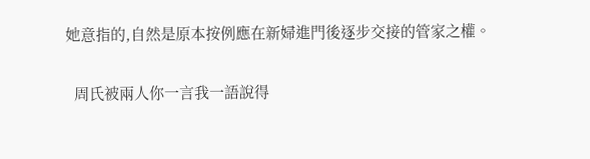她意指的,自然是原本按例應在新婦進門後逐步交接的管家之權。

  周氏被兩人你一言我一語說得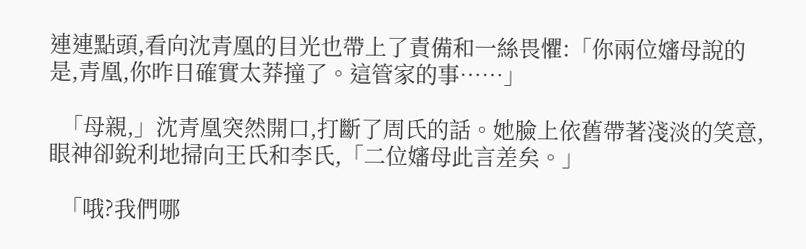連連點頭,看向沈青凰的目光也帶上了責備和一絲畏懼:「你兩位嬸母說的是,青凰,你昨日確實太莽撞了。這管家的事……」

  「母親,」沈青凰突然開口,打斷了周氏的話。她臉上依舊帶著淺淡的笑意,眼神卻銳利地掃向王氏和李氏,「二位嬸母此言差矣。」

  「哦?我們哪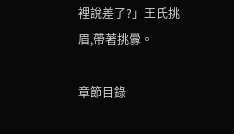裡說差了?」王氏挑眉,帶著挑釁。

章節目錄